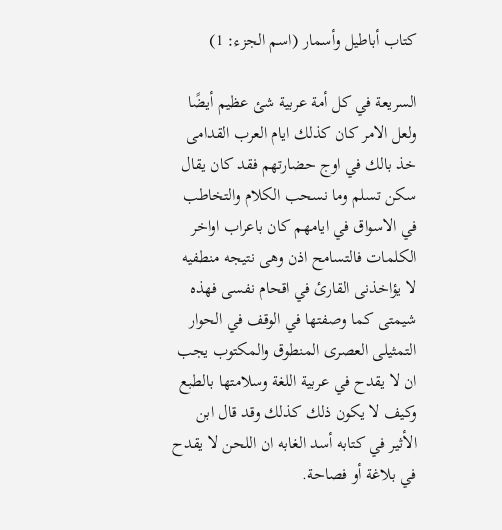كتاب أباطيل وأسمار (اسم الجزء: 1)

السريعة في كل أمة عربية شئ عظيم أيضًا ولعل الامر كان كذلك ايام العرب القدامى خذ بالك في اوج حضارتهم فقد كان يقال سكن تسلم وما نسحب الكلام والتخاطب في الاسواق في ايامهم كان باعراب اواخر الكلمات فالتسامح اذن وهى نتيجه منطفيه لا يؤاخذنى القارئ في اقحام نفسى فهذه شيمتى كما وصفتها في الوقف في الحوار التمثيلى العصرى المنطوق والمكتوب يجب ان لا يقدح في عربية اللغة وسلامتها بالطبع وكيف لا يكون ذلك كذلك وقد قال ابن الأثير في كتابه أسد الغابه ان اللحن لا يقدح في بلاغة أو فصاحة.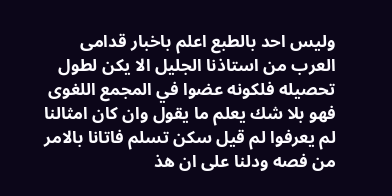وليس احد بالطبع اعلم باخبار قدامى العرب من استاذنا الجليل الا يكن لطول تحصيله فلكونه عضوا في المجمع اللغوى فهو بلا شك يعلم ما يقول وان كان امثالنا لم يعرفوا لم قيل سكن تسلم فاتانا بالامر من فصه ودلنا على ان هذ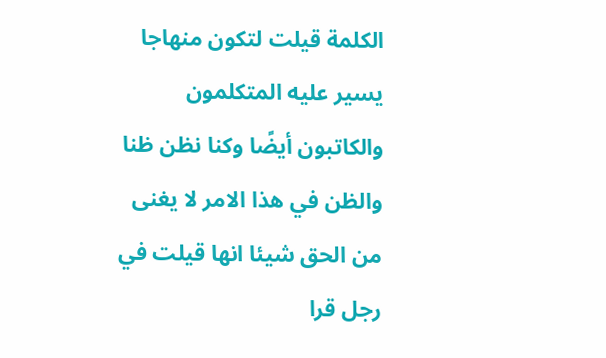الكلمة قيلت لتكون منهاجا يسير عليه المتكلمون والكاتبون أيضًا وكنا نظن ظنا والظن في هذا الامر لا يغنى من الحق شيئا انها قيلت في رجل قرا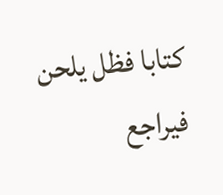كتابا فظل يلحن فيراجع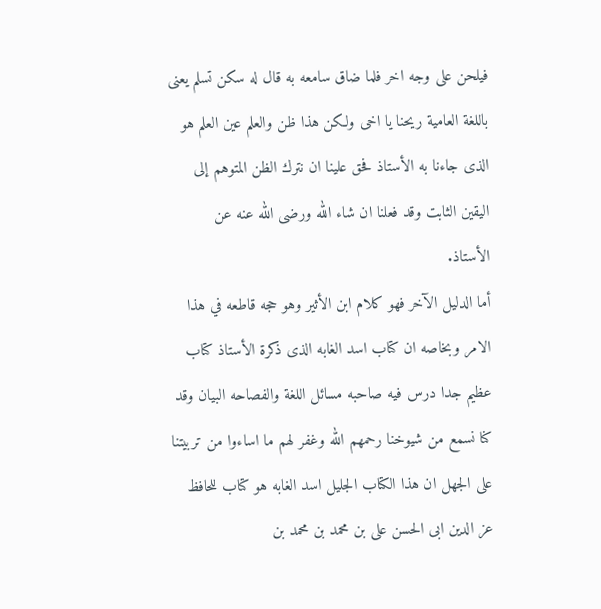فيلحن على وجه اخر فلما ضاق سامعه به قال له سكن تسلم يعنى باللغة العامية ريحنا يا اخى ولكن هذا ظن والعلم عين العلم هو الذى جاءنا به الأستاذ فحق علينا ان نترك الظن المتوهم إلى اليقين الثابت وقد فعلنا ان شاء الله ورضى الله عنه عن الأستاذ.
أما الدليل الآخر فهو كلام ابن الأثير وهو حجه قاطعه في هذا الامر وبخاصه ان كتاب اسد الغابه الذى ذكرة الأستاذ كتاب عظيم جدا درس فيه صاحبه مسائل اللغة والفصاحه البيان وقد كنا نسمع من شيوخنا رحمهم الله وغفر لهم ما اساءوا من تربيتنا على الجهل ان هذا الكتاب الجليل اسد الغابه هو كتاب للحافظ عز الدين ابى الحسن على بن محمد بن محمد بن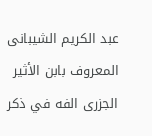عبد الكريم الشيبانى المعروف بابن الأثير الجزرى الفه في ذكر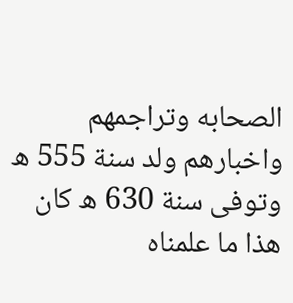الصحابه وتراجمهم واخبارهم ولد سنة 555 ه وتوفى سنة 630 ه كان هذا ما علمناه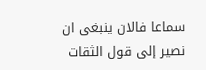سماعا فالان ينبغى ان نصير إلى قول الثقات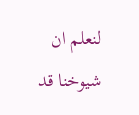لنعلم ان شيوخنا قد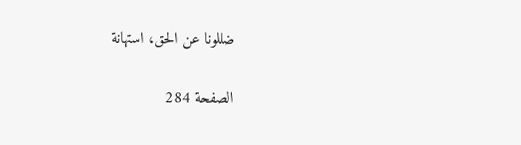ضللونا عن الحق، استهانة

الصفحة 284